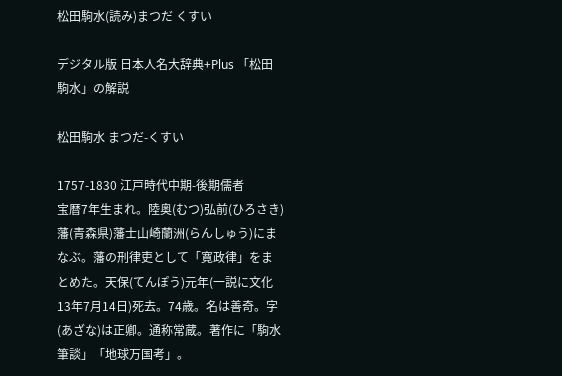松田駒水(読み)まつだ くすい

デジタル版 日本人名大辞典+Plus 「松田駒水」の解説

松田駒水 まつだ-くすい

1757-1830 江戸時代中期-後期儒者
宝暦7年生まれ。陸奥(むつ)弘前(ひろさき)藩(青森県)藩士山崎蘭洲(らんしゅう)にまなぶ。藩の刑律吏として「寛政律」をまとめた。天保(てんぽう)元年(一説に文化13年7月14日)死去。74歳。名は善奇。字(あざな)は正卿。通称常蔵。著作に「駒水筆談」「地球万国考」。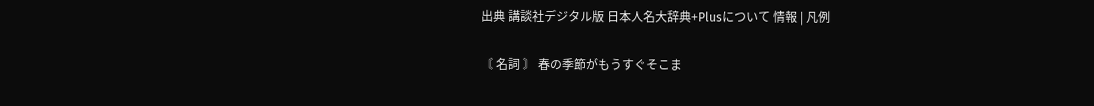出典 講談社デジタル版 日本人名大辞典+Plusについて 情報 | 凡例

〘 名詞 〙 春の季節がもうすぐそこま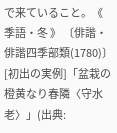で来ていること。《 季語・冬 》 〔俳諧・俳諧四季部類(1780)〕[初出の実例]「盆栽の橙黄なり春隣〈守水老〉」(出典: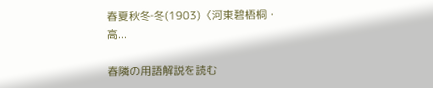春夏秋冬‐冬(1903)〈河東碧梧桐・高...

春隣の用語解説を読む